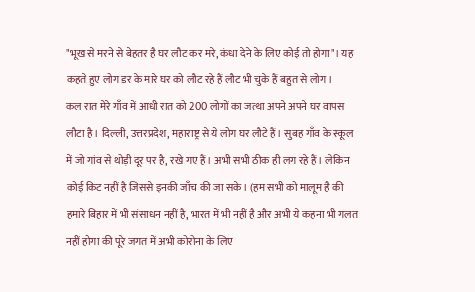"भूख से मरने से बेहतर है घर लौट कर मरे, कंधा देने के लिए कोई तो होगा"। यह कहते हुए लोग डर के मारे घर को लौट रहे हैं लौट भी चुके हैं बहुत से लोग।
कल रात मेरे गाँव में आधी रात को 200 लोगों का जत्था अपने अपने घर वापस लौटा है। दिल्ली, उत्तरप्रदेश, महाराष्ट्र से ये लोग घर लौटे हैं। सुबह गाँव के स्कूल में जो गांव से थोड़ी दूर पर है, रखे गए हैं। अभी सभी ठीक ही लग रहे हैं। लेकिन कोई किट नहीं है जिससे इनकी जाँच की जा सके। (हम सभी को मालूम है की हमारे बिहार में भी संसाधन नहीं है, भारत में भी नहीं है और अभी ये कहना भी गलत नहीं होगा की पूरे जगत में अभी कोरोना के लिए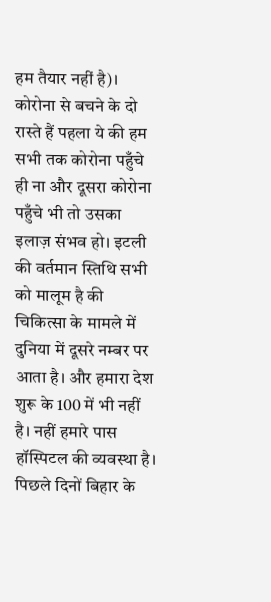हम तैयार नहीं है)। कोरोना से बचने के दो रास्ते हैं पहला ये की हम सभी तक कोरोना पहुँचे ही ना और दूसरा कोरोना पहुँचे भी तो उसका इलाज़ संभव हो। इटली की वर्तमान स्तिथि सभी को मालूम है की चिकित्सा के मामले में दुनिया में दूसरे नम्बर पर आता है। और हमारा देश शुरू के 100 में भी नहीं है। नहीं हमारे पास हॉस्पिटल की व्यवस्था है। पिछले दिनों बिहार के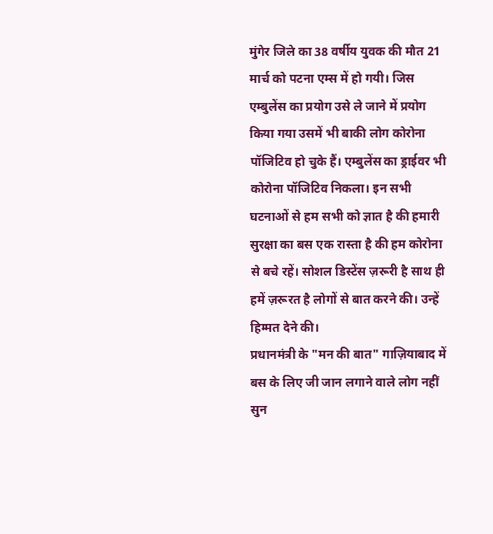मुंगेर जिले का 38 वर्षीय युवक की मौत 21 मार्च को पटना एम्स में हो गयी। जिस एम्बुलेंस का प्रयोग उसे ले जाने में प्रयोग किया गया उसमें भी बाकी लोग कोरोना पॉजिटिव हो चुके हैं। एम्बुलेंस का ड्राईवर भी कोरोना पॉजिटिव निकला। इन सभी घटनाओं से हम सभी को ज्ञात है की हमारी सुरक्षा का बस एक रास्ता है की हम कोरोना से बचे रहें। सोशल डिस्टेंस ज़रूरी है साथ ही हमें ज़रूरत है लोगों से बात करने की। उन्हें हिम्मत देने की।
प्रधानमंत्री के "मन की बात" गाज़ियाबाद में बस के लिए जी जान लगाने वाले लोग नहीं सुन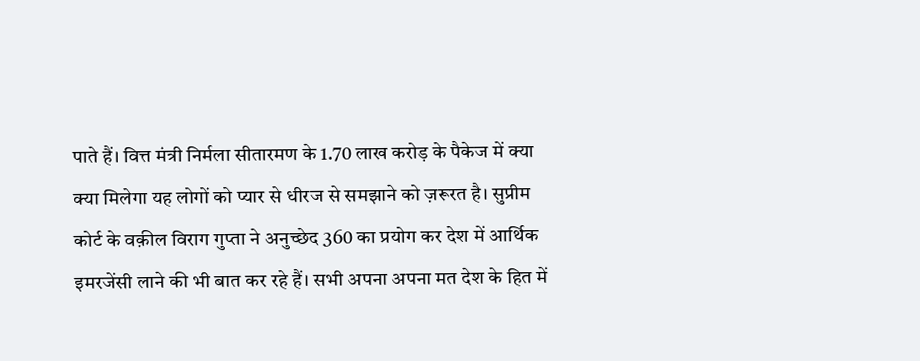पाते हैं। वित्त मंत्री निर्मला सीतारमण के 1.70 लाख करोड़ के पैकेज में क्या क्या मिलेगा यह लोगों को प्यार से धीरज से समझाने को ज़रूरत है। सुप्रीम कोर्ट के वक़ील विराग गुप्ता ने अनुच्छेद 360 का प्रयोग कर देश में आर्थिक इमरजेंसी लाने की भी बात कर रहे हैं। सभी अपना अपना मत देश के हित में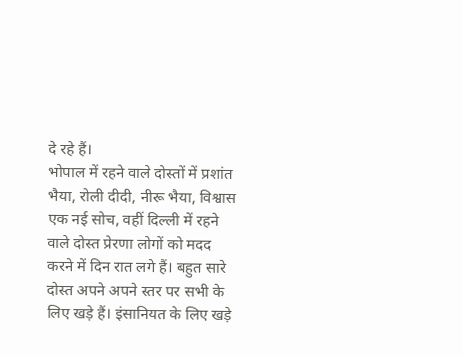दे रहे हैं।
भोपाल में रहने वाले दोस्तों में प्रशांत भैया, रोली दीदी, नीरू भैया, विश्वास एक नई सोच, वहीं दिल्ली में रहने वाले दोस्त प्रेरणा लोगों को मदद करने में दिन रात लगे हैं। बहुत सारे दोस्त अपने अपने स्तर पर सभी के लिए खड़े हैं। इंसानियत के लिए खड़े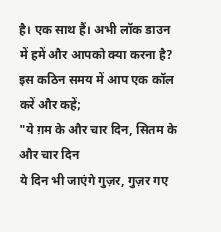है। एक साथ हैं। अभी लॉक डाउन में हमें और आपको क्या करना है? इस कठिन समय में आप एक कॉल करें और कहें;
"ये ग़म के और चार दिन, सितम के और चार दिन
ये दिन भी जाएंगे गुज़र, गुज़र गए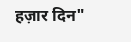हज़ार दिन"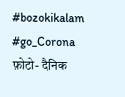#bozokikalam
#go_Corona
फ़ोटो- दैनिक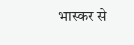भास्कर से